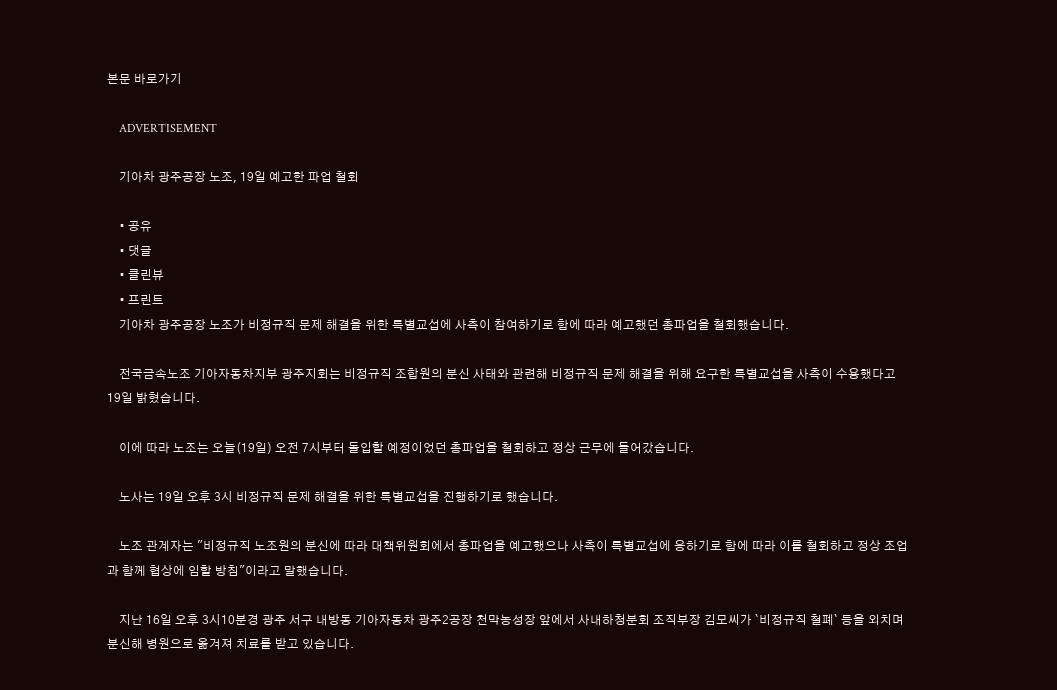본문 바로가기

    ADVERTISEMENT

    기아차 광주공장 노조, 19일 예고한 파업 철회

    • 공유
    • 댓글
    • 클린뷰
    • 프린트
    기아차 광주공장 노조가 비정규직 문제 해결을 위한 특별교섭에 사측이 참여하기로 함에 따라 예고했던 총파업을 철회했습니다.

    전국금속노조 기아자동차지부 광주지회는 비정규직 조합원의 분신 사태와 관련해 비정규직 문제 해결을 위해 요구한 특별교섭을 사측이 수용했다고 19일 밝혔습니다.

    이에 따라 노조는 오늘(19일) 오전 7시부터 돌입할 예정이었던 총파업을 철회하고 정상 근무에 들어갔습니다.

    노사는 19일 오후 3시 비정규직 문제 해결을 위한 특별교섭을 진행하기로 했습니다.

    노조 관계자는 "비정규직 노조원의 분신에 따라 대책위원회에서 총파업을 예고했으나 사측이 특별교섭에 응하기로 함에 따라 이를 철회하고 정상 조업과 함께 협상에 임할 방침"이라고 말했습니다.

    지난 16일 오후 3시10분경 광주 서구 내방동 기아자동차 광주2공장 천막농성장 앞에서 사내하청분회 조직부장 김모씨가 `비정규직 철폐` 등을 외치며 분신해 병원으로 옮겨져 치료를 받고 있습니다.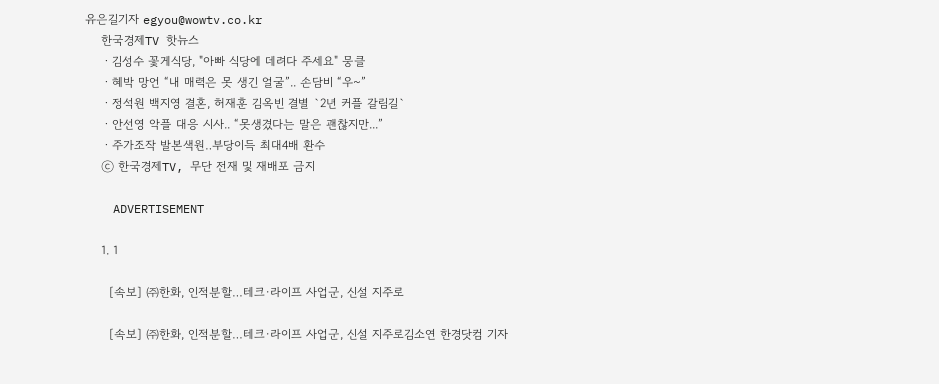유은길기자 egyou@wowtv.co.kr
    한국경제TV 핫뉴스
    ㆍ김성수 꽃게식당, "아빠 식당에 데려다 주세요" 뭉클
    ㆍ혜박 망언 “내 매력은 못 생긴 얼굴”.. 손담비 “우~”
    ㆍ정석원 백지영 결혼, 허재훈 김옥빈 결별 `2년 커플 갈림길`
    ㆍ안선영 악플 대응 시사.. “못생겼다는 말은 괜찮지만...”
    ㆍ주가조작 발본색원‥부당이득 최대4배 환수
    ⓒ 한국경제TV, 무단 전재 및 재배포 금지

    ADVERTISEMENT

    1. 1

      [속보] ㈜한화, 인적분할…테크·라이프 사업군, 신설 지주로

      [속보] ㈜한화, 인적분할…테크·라이프 사업군, 신설 지주로김소연 한경닷컴 기자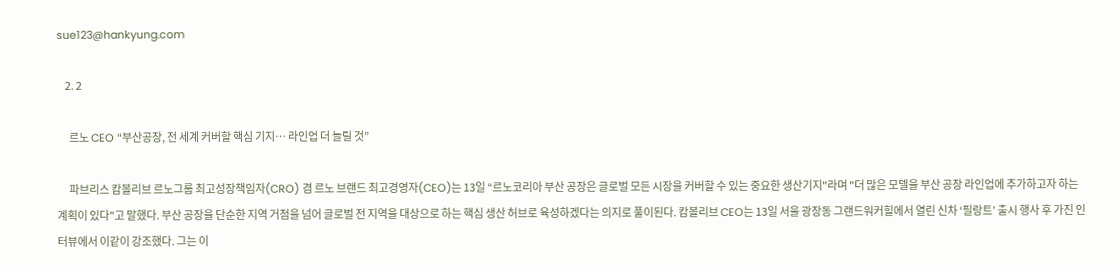sue123@hankyung.com

    2. 2

      르노 CEO “부산공장, 전 세계 커버할 핵심 기지… 라인업 더 늘릴 것”

      파브리스 캄볼리브 르노그룹 최고성장책임자(CRO) 겸 르노 브랜드 최고경영자(CEO)는 13일 “르노코리아 부산 공장은 글로벌 모든 시장을 커버할 수 있는 중요한 생산기지"라며 "더 많은 모델을 부산 공장 라인업에 추가하고자 하는 계획이 있다"고 말했다. 부산 공장을 단순한 지역 거점을 넘어 글로벌 전 지역을 대상으로 하는 핵심 생산 허브로 육성하겠다는 의지로 풀이된다. 캄볼리브 CEO는 13일 서울 광장동 그랜드워커힐에서 열린 신차 ‘필랑트’ 출시 행사 후 가진 인터뷰에서 이같이 강조했다. 그는 이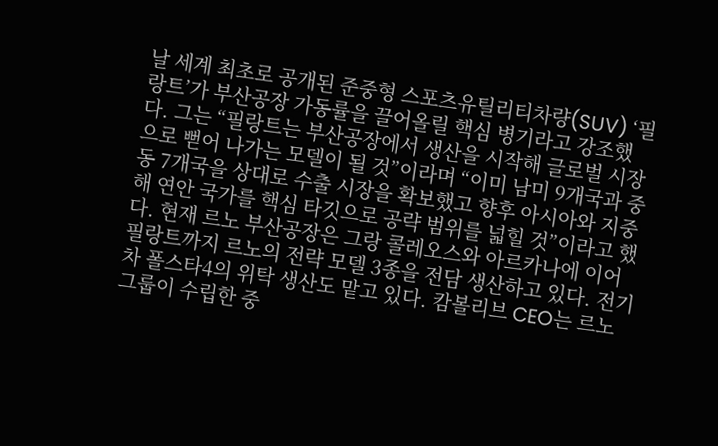날 세계 최초로 공개된 준중형 스포츠유틸리티차량(SUV) ‘필랑트’가 부산공장 가동률을 끌어올릴 핵심 병기라고 강조했다. 그는 “필랑트는 부산공장에서 생산을 시작해 글로벌 시장으로 뻗어 나가는 모델이 될 것”이라며 “이미 남미 9개국과 중동 7개국을 상대로 수출 시장을 확보했고 향후 아시아와 지중해 연안 국가를 핵심 타깃으로 공략 범위를 넓힐 것”이라고 했다. 현재 르노 부산공장은 그랑 콜레오스와 아르카나에 이어 필랑트까지 르노의 전략 모델 3종을 전담 생산하고 있다. 전기차 폴스타4의 위탁 생산도 맡고 있다. 캄볼리브 CEO는 르노그룹이 수립한 중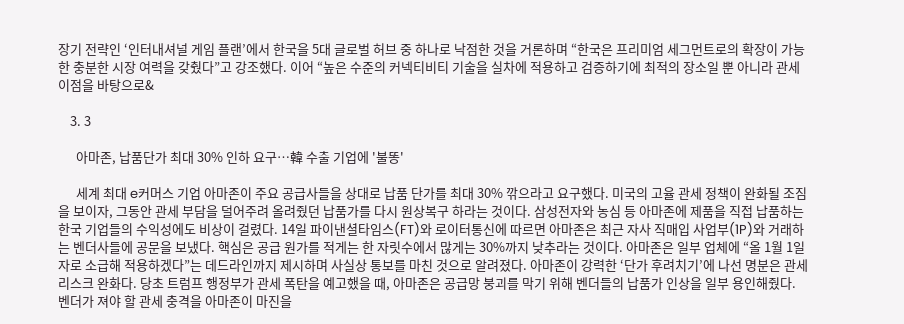장기 전략인 ‘인터내셔널 게임 플랜’에서 한국을 5대 글로벌 허브 중 하나로 낙점한 것을 거론하며 “한국은 프리미엄 세그먼트로의 확장이 가능한 충분한 시장 여력을 갖췄다”고 강조했다. 이어 “높은 수준의 커넥티비티 기술을 실차에 적용하고 검증하기에 최적의 장소일 뿐 아니라 관세 이점을 바탕으로&

    3. 3

      아마존, 납품단가 최대 30% 인하 요구…韓 수출 기업에 '불똥'

      세계 최대 e커머스 기업 아마존이 주요 공급사들을 상대로 납품 단가를 최대 30% 깎으라고 요구했다. 미국의 고율 관세 정책이 완화될 조짐을 보이자, 그동안 관세 부담을 덜어주려 올려줬던 납품가를 다시 원상복구 하라는 것이다. 삼성전자와 농심 등 아마존에 제품을 직접 납품하는 한국 기업들의 수익성에도 비상이 걸렸다. 14일 파이낸셜타임스(FT)와 로이터통신에 따르면 아마존은 최근 자사 직매입 사업부(1P)와 거래하는 벤더사들에 공문을 보냈다. 핵심은 공급 원가를 적게는 한 자릿수에서 많게는 30%까지 낮추라는 것이다. 아마존은 일부 업체에 “올 1월 1일자로 소급해 적용하겠다”는 데드라인까지 제시하며 사실상 통보를 마친 것으로 알려졌다. 아마존이 강력한 ‘단가 후려치기’에 나선 명분은 관세 리스크 완화다. 당초 트럼프 행정부가 관세 폭탄을 예고했을 때, 아마존은 공급망 붕괴를 막기 위해 벤더들의 납품가 인상을 일부 용인해줬다. 벤더가 져야 할 관세 충격을 아마존이 마진을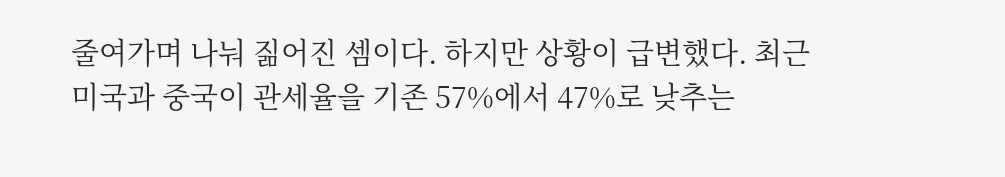줄여가며 나눠 짊어진 셈이다. 하지만 상황이 급변했다. 최근 미국과 중국이 관세율을 기존 57%에서 47%로 낮추는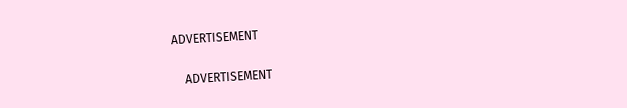ADVERTISEMENT

    ADVERTISEMENT